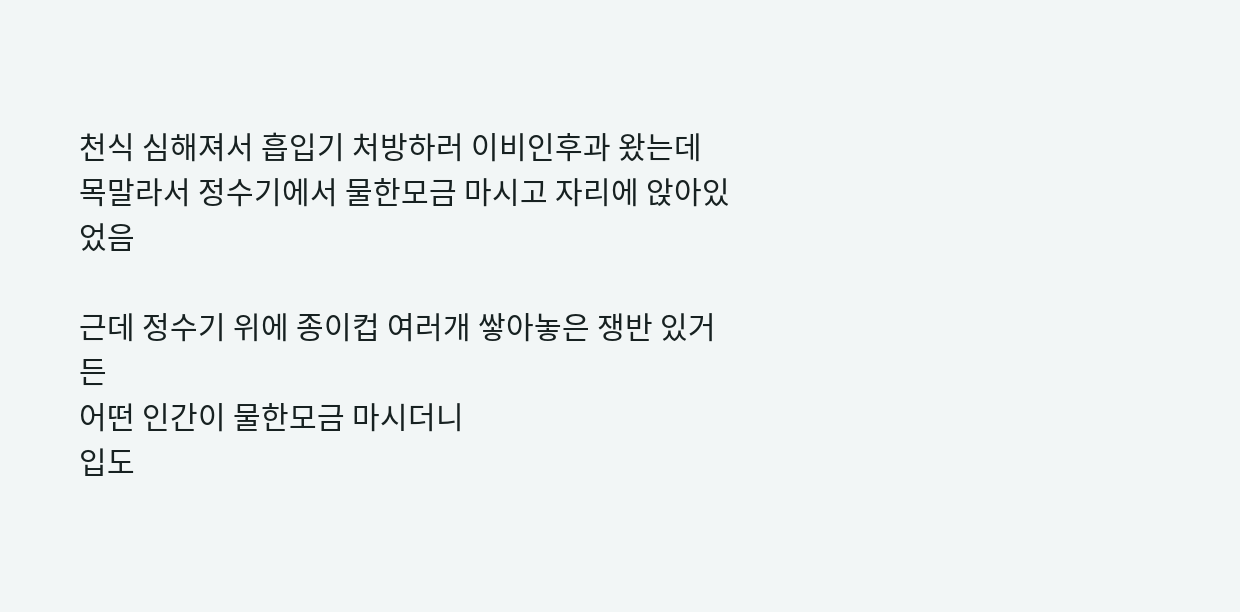천식 심해져서 흡입기 처방하러 이비인후과 왔는데
목말라서 정수기에서 물한모금 마시고 자리에 앉아있었음

근데 정수기 위에 종이컵 여러개 쌓아놓은 쟁반 있거든
어떤 인간이 물한모금 마시더니
입도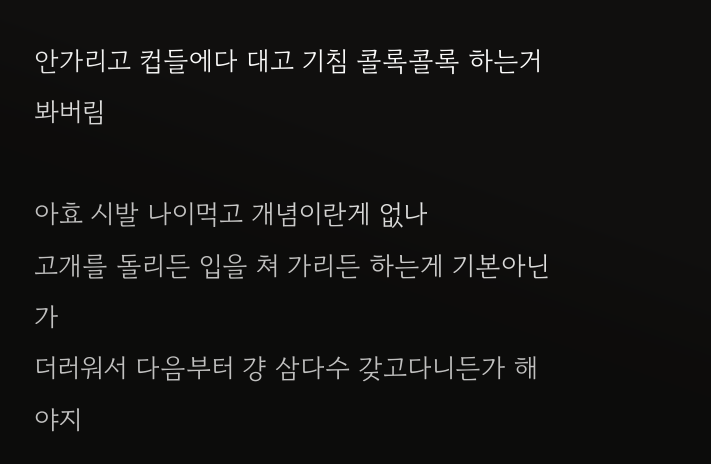안가리고 컵들에다 대고 기침 콜록콜록 하는거 봐버림

아효 시발 나이먹고 개념이란게 없나
고개를 돌리든 입을 쳐 가리든 하는게 기본아닌가
더러워서 다음부터 걍 삼다수 갖고다니든가 해야지